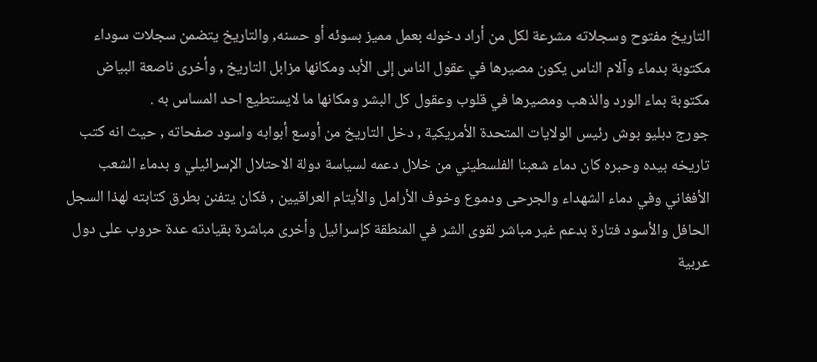التاريخ مفتوح وسجلاته مشرعة لكل من أراد دخوله بعمل مميز بسوئه أو حسنه, والتاريخ يتضمن سجلات سوداء مكتوبة بدماء وآلام الناس يكون مصيرها في عقول الناس إلى الأبد ومكانها مزابل التاريخ , وأخرى ناصعة البياض مكتوبة بماء الورد والذهب ومصيرها في قلوب وعقول كل البشر ومكانها ما لايستطيع احد المساس به .
جورج دبليو بوش رئيس الولايات المتحدة الأمريكية , دخل التاريخ من أوسع أبوابه واسود صفحاته , حيث انه كتب تاريخه بيده وحبره كان دماء شعبنا الفلسطيني من خلال دعمه لسياسة دولة الاحتلال الإسرائيلي و بدماء الشعب الأفغاني وفي دماء الشهداء والجرحى ودموع وخوف الأرامل والأيتام العراقيين , فكان يتفنن بطرق كتابته لهذا السجل الحافل والأسود فتارة بدعم غير مباشر لقوى الشر في المنطقة كإسرائيل وأخرى مباشرة بقيادته عدة حروب على دول عربية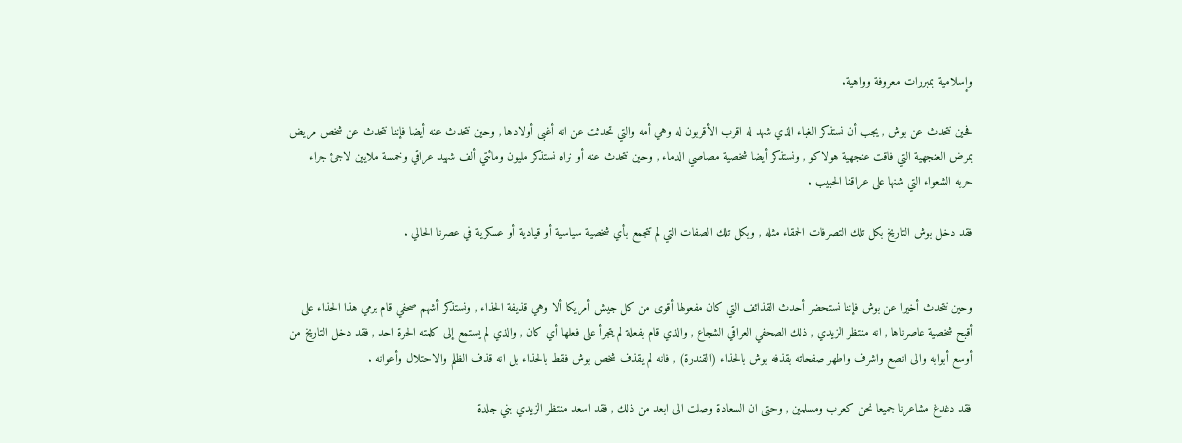وإسلامية بمبررات معروفة وواهية.

فحين نتحدث عن بوش , يجب أن نستذكر الغباء الذي شهد له اقرب الأقربون له وهي أمه والتي تحدثت عن انه أغبى أولادها , وحين نتحدث عنه أيضا فإننا نتحدث عن شخص مريض بمرض العنجهية التي فاقت عنجهية هولاكو , ونستذكر أيضا شخصية مصاصي الدماء , وحين نتحدث عنه أو نراه نستذكر مليون ومائتي ألف شهيد عراقي وخمسة ملايين لاجئ جراء حربه الشعواء التي شنها على عراقنا الحبيب .

فقد دخل بوش التاريخ بكل تلك التصرفات الحمقاء مثله , وبكل تلك الصفات التي لم تتجمع بأي شخصية سياسية أو قيادية أو عسكرية في عصرنا الحالي .


وحين نتحدث أخيرا عن بوش فإننا نستحضر أحدث القذائف التي كان مفعولها أقوى من كل جيش أمريكا ألا وهي قذيفة الحذاء , ونستذكر أشهم صحفي قام برمي هذا الحذاء على أقبح شخصية عاصرناها , انه منتظر الزيدي , ذلك الصحفي العراقي الشجاع , والذي قام بفعلة لم يتجرأ على فعلها أي كان , والذي لم يستمع إلى كلمته الحرة احد , فقد دخل التاريخ من أوسع أبوابه والى انصع واشرف واطهر صفحاته بقذفه بوش بالحذاء (القندرة) , فانه لم يقذف شخص بوش فقط بالحذاء بل انه قذف الظلم والاحتلال وأعوانه .

فقد دغدغ مشاعرنا جميعا نحن كعرب ومسلمين , وحتى ان السعادة وصلت الى ابعد من ذلك , فقد اسعد منتظر الزيدي بني جلدة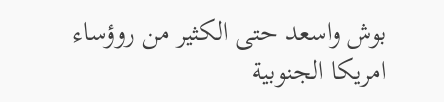بوش واسعد حتى الكثير من روؤساء امريكا الجنوبية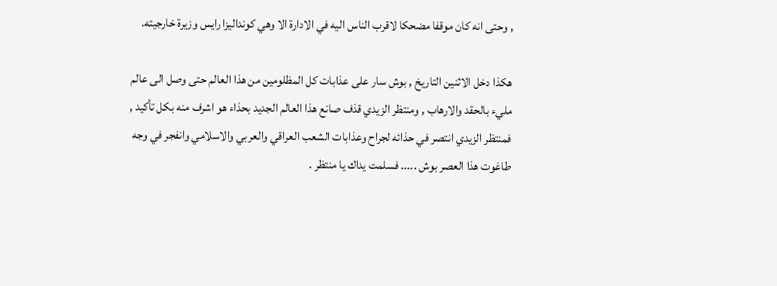, وحتى انه كان موقفا مضحكا لاقرب الناس اليه في الادارة الا وهي كونداليزا رايس وزيرة خارجيته.

هكذا دخل الاثنين التاريخ , بوش سار على عذابات كل المظلومين من هذا العالم حتى وصل الى عالم مليء بالحقد والارهاب , ومنتظر الزيدي قذف صانع هذا العالم الجديد بحذاء هو اشرف منه بكل تأكيد , فمنتظر الزيدي انتصر في حذائه لجراح وعذابات الشعب العراقي والعربي والاسلامي وانفجر في وجه طاغوت هذا العصر بوش ..... فسلمت يداك يا منتظر .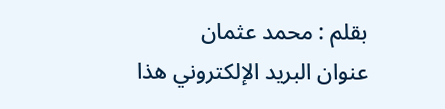بقلم : محمد عثمان
عنوان البريد الإلكتروني هذا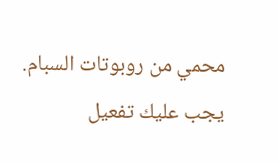محمي من روبوتات السبام. يجب عليك تفعيل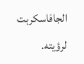الجافاسكربت لرؤيته.